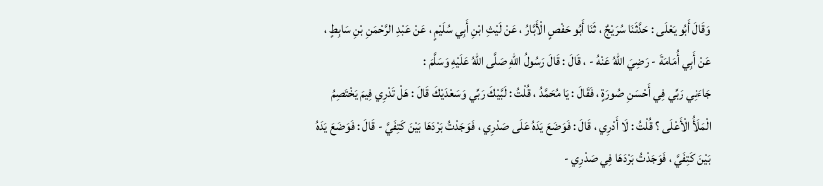وَقَالَ أَبُو يَعْلَى : حَدَّثَنَا سُرَيْجٌ ، ثَنَا أَبُو حَفْصٍ الْأَبَّارُ ، عَنْ لَيْثِ ابْنِ أَبِي سُلَيْمٍ ، عَنْ عَبْدِ الرَّحْمَنِ بْنِ سَابِطٍ ، عَنْ أَبِي أُمَامَةَ - رَضِيَ اللهُ عَنْهُ - ، قَالَ : قَالَ رَسُولُ اللهِ صَلَّى اللهُ عَلَيْهِ وَسَلَّمَ :
جَاءَنِي رَبِّي فِي أَحْسَنِ صُورَةٍ ، فَقَالَ : يَا مُحَمَّدُ ، قُلْتُ : لَبَّيْكَ رَبِّي وَسَعْدَيْكَ قَالَ : هَلْ تَدْرِي فِيمَ يَخْتَصِمُ الْمَلَأُ الْأَعْلَى ؟ قُلْتُ : لَا أَدْرِي ، قَالَ : فَوَضَعَ يَدَهُ عَلَى صَدْرِي ، فَوَجَدْتُ بَرْدَهَا بَيْنَ كَتِفَيَّ - قَالَ : فَوَضَعَ يَدَهُ بَيْنَ كَتِفَيَّ ، فَوَجَدْتُ بَرْدَهَا فِي صَدْرِي -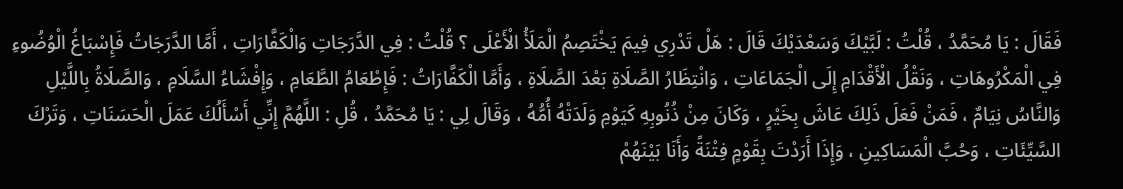فَقَالَ : يَا مُحَمَّدُ ، قُلْتُ : لَبَّيْكَ وَسَعْدَيْكَ قَالَ : هَلْ تَدْرِي فِيمَ يَخْتَصِمُ الْمَلَأُ الْأَعْلَى ؟ قُلْتُ : فِي الدَّرَجَاتِ وَالْكَفَّارَاتِ ، أَمَّا الدَّرَجَاتُ فَإِسْبَاغُ الْوُضُوءِ فِي الْمَكْرُوهَاتِ ، وَنَقْلُ الْأَقْدَامِ إِلَى الْجَمَاعَاتِ ، وَانْتِظَارُ الصَّلَاةِ بَعْدَ الصَّلَاةِ ، وَأَمَّا الْكَفَّارَاتُ : فَإِطْعَامُ الطَّعَامِ ، وَإِفْشَاءُ السَّلَامِ ، وَالصَّلَاةُ بِاللَّيْلِ وَالنَّاسُ نِيَامٌ ، فَمَنْ فَعَلَ ذَلِكَ عَاشَ بِخَيْرٍ ، وَكَانَ مِنْ ذُنُوبِهِ كَيَوْمِ وَلَدَتْهُ أُمُّهُ ، وَقَالَ لِي : يَا مُحَمَّدُ ، قُلِ : اللَّهُمَّ إِنِّي أَسْأَلُكَ عَمَلَ الْحَسَنَاتِ ، وَتَرْكَ السَّيِّئَاتِ ، وَحُبَّ الْمَسَاكِينِ ، وَإِذَا أَرَدْتَ بِقَوْمٍ فِتْنَةً وَأَنَا بَيْنَهُمْ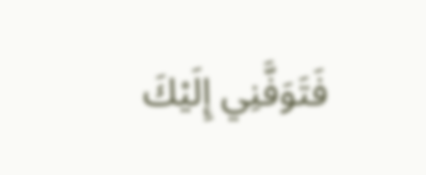فَتَوَفَّنِي إِلَيْكَ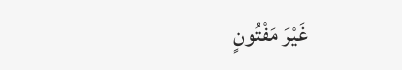غَيْرَ مَفْتُونٍ